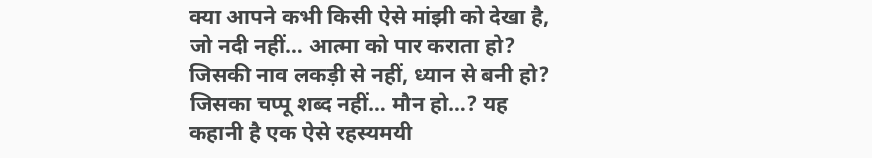क्या आपने कभी किसी ऐसे मांझी को देखा है, जो नदी नहीं… आत्मा को पार कराता हो? जिसकी नाव लकड़ी से नहीं, ध्यान से बनी हो? जिसका चप्पू शब्द नहीं… मौन हो…? यह कहानी है एक ऐसे रहस्यमयी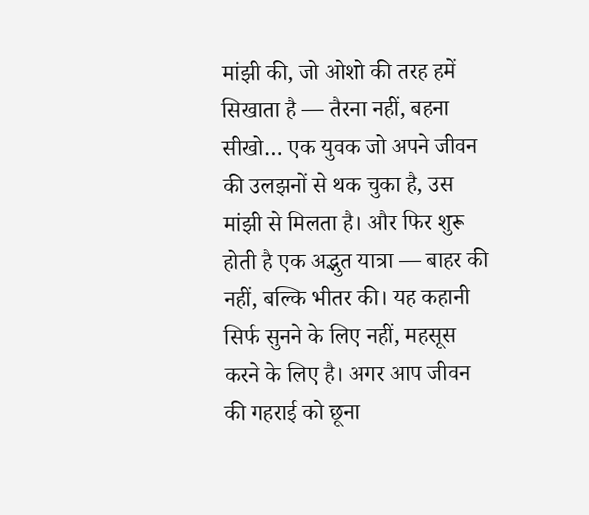मांझी की, जो ओशो की तरह हमें सिखाता है — तैरना नहीं, बहना सीखो… एक युवक जो अपने जीवन की उलझनों से थक चुका है, उस मांझी से मिलता है। और फिर शुरू होती है एक अद्भुत यात्रा — बाहर की नहीं, बल्कि भीतर की। यह कहानी सिर्फ सुनने के लिए नहीं, महसूस करने के लिए है। अगर आप जीवन की गहराई को छूना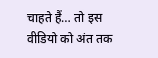चाहते हैं… तो इस वीडियो को अंत तक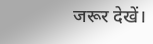जरूर देखें।